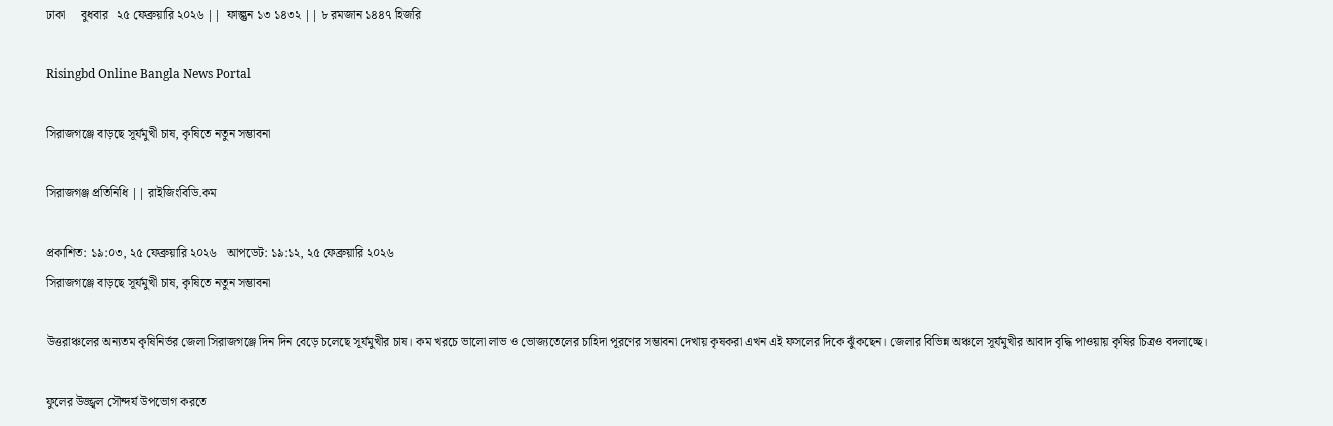ঢাকা     বুধবার   ২৫ ফেব্রুয়ারি ২০২৬ ||  ফাল্গুন ১৩ ১৪৩২ || ৮ রমজান ১৪৪৭ হিজরি

Risingbd Online Bangla News Portal

সিরাজগঞ্জে বাড়ছে সূর্যমুখী চাষ, কৃষিতে নতুন সম্ভাবনা

সিরাজগঞ্জ প্রতিনিধি || রাইজিংবিডি.কম

প্রকাশিত: ১৯:০৩, ২৫ ফেব্রুয়ারি ২০২৬   আপডেট: ১৯:১২, ২৫ ফেব্রুয়ারি ২০২৬
সিরাজগঞ্জে বাড়ছে সূর্যমুখী চাষ, কৃষিতে নতুন সম্ভাবনা

উত্তরাঞ্চলের অন্যতম কৃষিনির্ভর জেলা সিরাজগঞ্জে দিন দিন বেড়ে চলেছে সূর্যমুখীর চাষ। কম খরচে ভালো লাভ ও ভোজ্যতেলের চাহিদা পূরণের সম্ভাবনা দেখায় কৃষকরা এখন এই ফসলের দিকে ঝুঁকছেন। জেলার বিভিন্ন অঞ্চলে সূর্যমুখীর আবাদ বৃদ্ধি পাওয়ায় কৃষির চিত্রও বদলাচ্ছে।

ফুলের উজ্জ্বল সৌন্দর্য উপভোগ করতে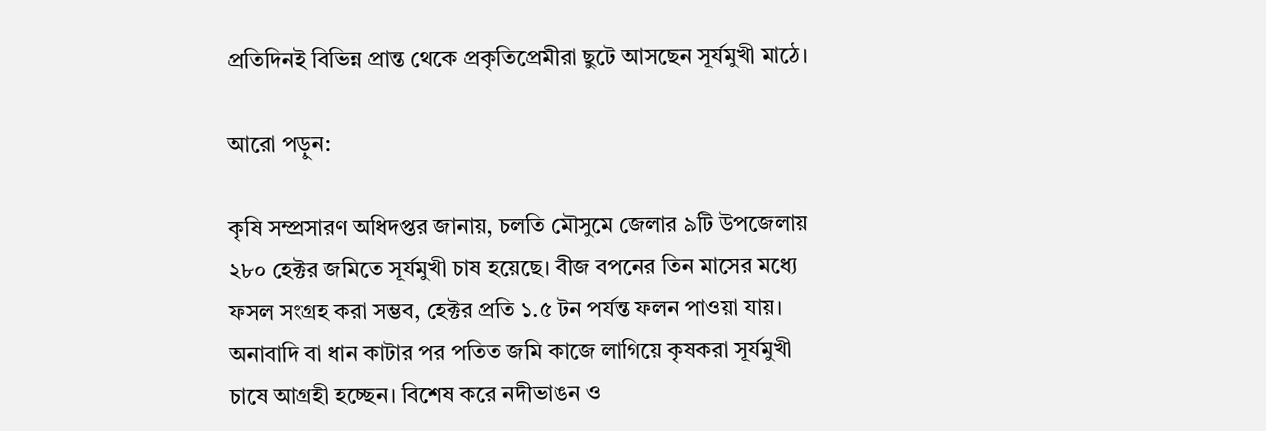প্রতিদিনই বিভিন্ন প্রান্ত থেকে প্রকৃতিপ্রেমীরা ছুটে আসছেন সূর্যমুখী মাঠে।

আরো পড়ুন:

কৃষি সম্প্রসারণ অধিদপ্তর জানায়, চলতি মৌসুমে জেলার ৯টি উপজেলায় ২৮০ হেক্টর জমিতে সূর্যমুখী চাষ হয়েছে। বীজ বপনের তিন মাসের মধ্যে ফসল সংগ্রহ করা সম্ভব, হেক্টর প্রতি ১.৫ টন পর্যন্ত ফলন পাওয়া যায়। অনাবাদি বা ধান কাটার পর পতিত জমি কাজে লাগিয়ে কৃষকরা সূর্যমুখী চাষে আগ্রহী হচ্ছেন। বিশেষ করে নদীভাঙন ও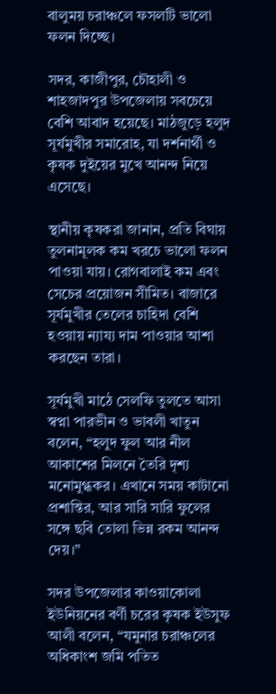বালুময় চরাঞ্চলে ফসলটি ভালো ফলন দিচ্ছে।

সদর, কাজীপুর, চৌহালী ও শাহজাদপুর উপজেলায় সবচেয়ে বেশি আবাদ হয়েছে। মাঠজুড়ে হলুদ সূর্যমুখীর সমারোহ, যা দর্শনার্থী ও কৃষক দুইয়ের মুখে আনন্দ নিয়ে এসেছে।

স্থানীয় কৃষকরা জানান, প্রতি বিঘায় তুলনামূলক কম খরচে ভালো ফলন পাওয়া যায়। রোগবালাই কম এবং সেচের প্রয়োজন সীমিত। বাজারে সূর্যমুখীর তেলের চাহিদা বেশি হওয়ায় ন্যায্য দাম পাওয়ার আশা করছেন তারা।

সূর্যমুখী মাঠে সেলফি তুলতে আসা স্বপ্না পারভীন ও ভাবলী খাতুন বলেন, “হলুদ ফুল আর নীল আকাশের মিলনে তৈরি দৃশ্য মনোমুগ্ধকর। এখানে সময় কাটানো প্রশান্তির, আর সারি সারি ফুলের সঙ্গে ছবি তোলা ভিন্ন রকম আনন্দ দেয়।”

সদর উপজেলার কাওয়াকোলা ইউনিয়নের বর্ণী চরের কৃষক ইউসুফ আলী বলেন, “যমুনার চরাঞ্চলের অধিকাংশ জমি পতিত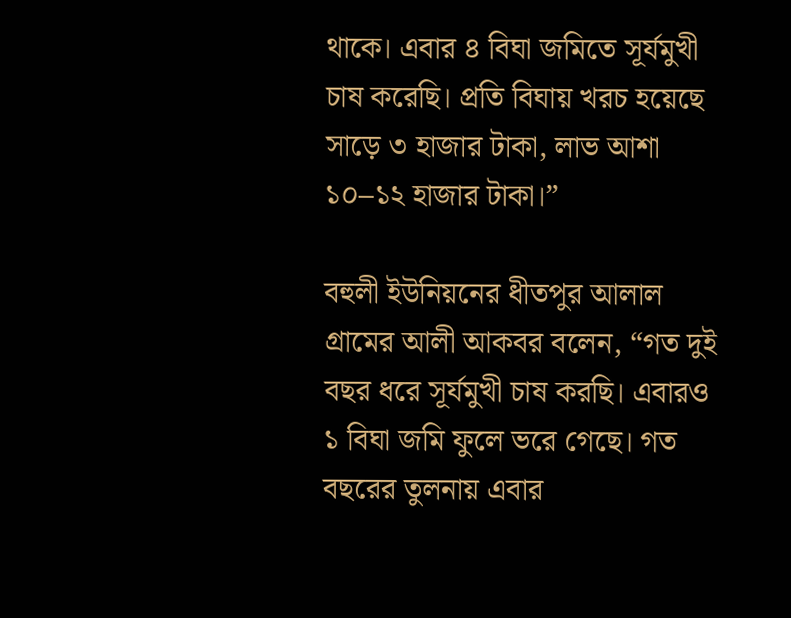থাকে। এবার ৪ বিঘা জমিতে সূর্যমুখী চাষ করেছি। প্রতি বিঘায় খরচ হয়েছে সাড়ে ৩ হাজার টাকা, লাভ আশা ১০–১২ হাজার টাকা।”

বহুলী ইউনিয়নের ধীতপুর আলাল গ্রামের আলী আকবর বলেন, “গত দুই বছর ধরে সূর্যমুখী চাষ করছি। এবারও ১ বিঘা জমি ফুলে ভরে গেছে। গত বছরের তুলনায় এবার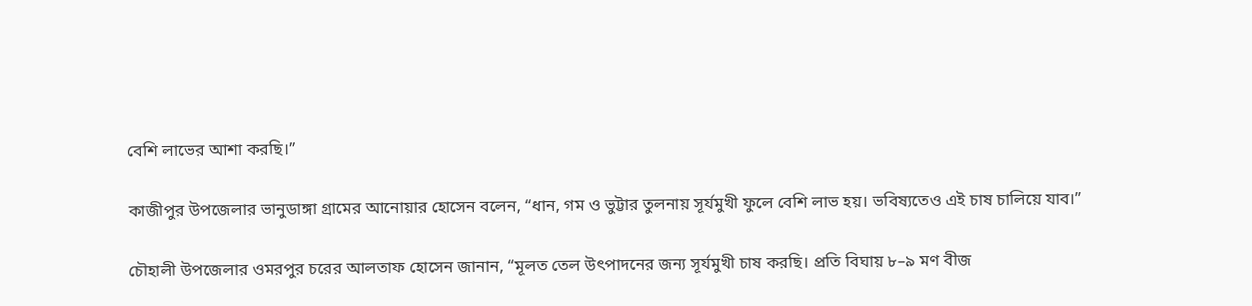বেশি লাভের আশা করছি।”

কাজীপুর উপজেলার ভানুডাঙ্গা গ্রামের আনোয়ার হোসেন বলেন, “ধান, গম ও ভুট্টার তুলনায় সূর্যমুখী ফুলে বেশি লাভ হয়। ভবিষ্যতেও এই চাষ চালিয়ে যাব।”

চৌহালী উপজেলার ওমরপুর চরের আলতাফ হোসেন জানান, “মূলত তেল উৎপাদনের জন্য সূর্যমুখী চাষ করছি। প্রতি বিঘায় ৮–৯ মণ বীজ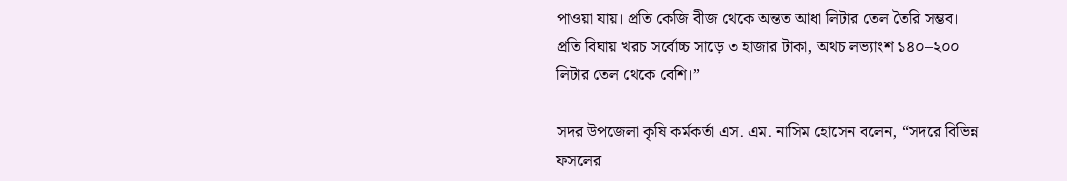পাওয়া যায়। প্রতি কেজি বীজ থেকে অন্তত আধা লিটার তেল তৈরি সম্ভব। প্রতি বিঘায় খরচ সর্বোচ্চ সাড়ে ৩ হাজার টাকা, অথচ লভ্যাংশ ১৪০–২০০ লিটার তেল থেকে বেশি।”

সদর উপজেলা কৃষি কর্মকর্তা এস. এম. নাসিম হোসেন বলেন, “সদরে বিভিন্ন ফসলের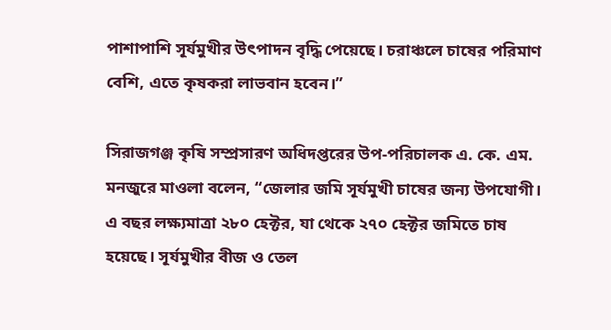পাশাপাশি সূর্যমুখীর উৎপাদন বৃদ্ধি পেয়েছে। চরাঞ্চলে চাষের পরিমাণ বেশি, এতে কৃষকরা লাভবান হবেন।”

সিরাজগঞ্জ কৃষি সম্প্রসারণ অধিদপ্তরের উপ-পরিচালক এ. কে. এম. মনজুরে মাওলা বলেন, “জেলার জমি সূর্যমুখী চাষের জন্য উপযোগী। এ বছর লক্ষ্যমাত্রা ২৮০ হেক্টর, যা থেকে ২৭০ হেক্টর জমিতে চাষ হয়েছে। সূর্যমুখীর বীজ ও তেল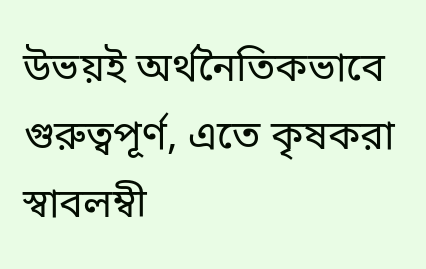উভয়ই অর্থনৈতিকভাবে গুরুত্বপূর্ণ, এতে কৃষকরা স্বাবলম্বী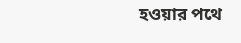হওয়ার পথে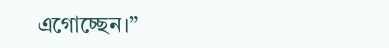এগোচ্ছেন।”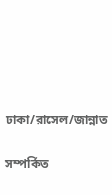ঢাকা/রাসেল/জান্নাত

সম্পর্কিত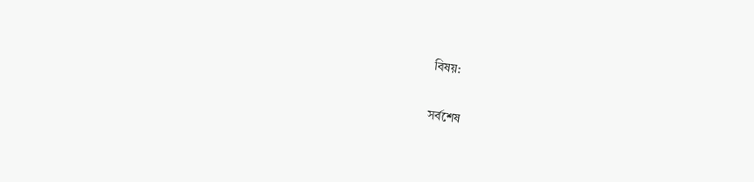বিষয়:

সর্বশেষ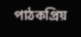পাঠকপ্রিয়